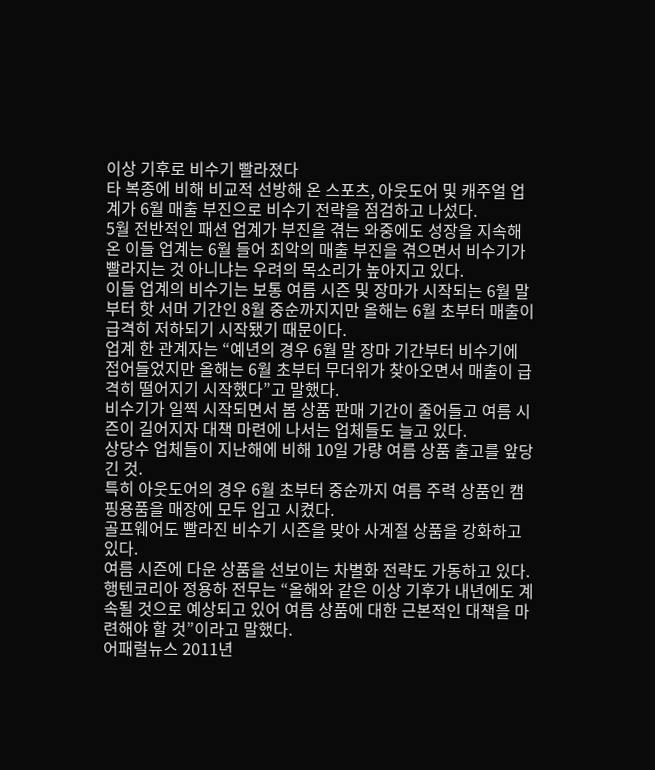이상 기후로 비수기 빨라졌다
타 복종에 비해 비교적 선방해 온 스포츠, 아웃도어 및 캐주얼 업계가 6월 매출 부진으로 비수기 전략을 점검하고 나섰다.
5월 전반적인 패션 업계가 부진을 겪는 와중에도 성장을 지속해 온 이들 업계는 6월 들어 최악의 매출 부진을 겪으면서 비수기가 빨라지는 것 아니냐는 우려의 목소리가 높아지고 있다.
이들 업계의 비수기는 보통 여름 시즌 및 장마가 시작되는 6월 말부터 핫 서머 기간인 8월 중순까지지만 올해는 6월 초부터 매출이 급격히 저하되기 시작됐기 때문이다.
업계 한 관계자는 “예년의 경우 6월 말 장마 기간부터 비수기에 접어들었지만 올해는 6월 초부터 무더위가 찾아오면서 매출이 급격히 떨어지기 시작했다”고 말했다.
비수기가 일찍 시작되면서 봄 상품 판매 기간이 줄어들고 여름 시즌이 길어지자 대책 마련에 나서는 업체들도 늘고 있다.
상당수 업체들이 지난해에 비해 10일 가량 여름 상품 출고를 앞당긴 것.
특히 아웃도어의 경우 6월 초부터 중순까지 여름 주력 상품인 캠핑용품을 매장에 모두 입고 시켰다.
골프웨어도 빨라진 비수기 시즌을 맞아 사계절 상품을 강화하고 있다.
여름 시즌에 다운 상품을 선보이는 차별화 전략도 가동하고 있다.
행텐코리아 정용하 전무는 “올해와 같은 이상 기후가 내년에도 계속될 것으로 예상되고 있어 여름 상품에 대한 근본적인 대책을 마련해야 할 것”이라고 말했다.
어패럴뉴스 2011년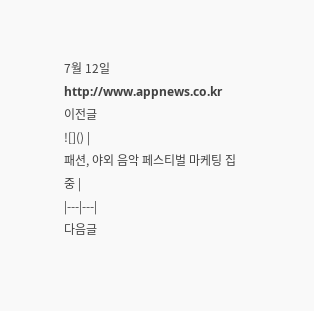7월 12일 http://www.appnews.co.kr
이전글
![]() |
패션, 야외 음악 페스티벌 마케팅 집중 |
|---|---|
다음글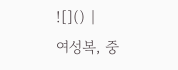![]() |
여성복, 중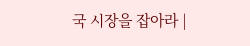국 시장을 잡아라 |